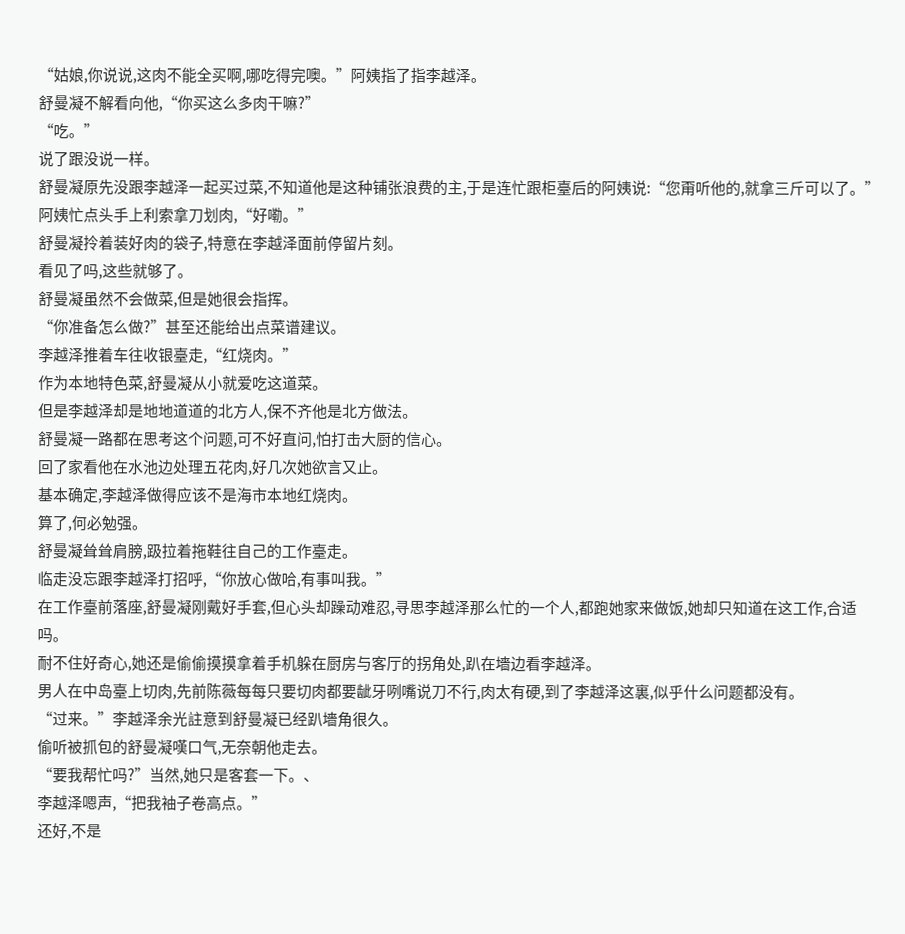“姑娘,你说说,这肉不能全买啊,哪吃得完噢。”阿姨指了指李越泽。
舒曼凝不解看向他,“你买这么多肉干嘛?”
“吃。”
说了跟没说一样。
舒曼凝原先没跟李越泽一起买过菜,不知道他是这种铺张浪费的主,于是连忙跟柜臺后的阿姨说:“您甭听他的,就拿三斤可以了。”
阿姨忙点头手上利索拿刀划肉,“好嘞。”
舒曼凝拎着装好肉的袋子,特意在李越泽面前停留片刻。
看见了吗,这些就够了。
舒曼凝虽然不会做菜,但是她很会指挥。
“你准备怎么做?”甚至还能给出点菜谱建议。
李越泽推着车往收银臺走,“红烧肉。”
作为本地特色菜,舒曼凝从小就爱吃这道菜。
但是李越泽却是地地道道的北方人,保不齐他是北方做法。
舒曼凝一路都在思考这个问题,可不好直问,怕打击大厨的信心。
回了家看他在水池边处理五花肉,好几次她欲言又止。
基本确定,李越泽做得应该不是海市本地红烧肉。
算了,何必勉强。
舒曼凝耸耸肩膀,趿拉着拖鞋往自己的工作臺走。
临走没忘跟李越泽打招呼,“你放心做哈,有事叫我。”
在工作臺前落座,舒曼凝刚戴好手套,但心头却躁动难忍,寻思李越泽那么忙的一个人,都跑她家来做饭,她却只知道在这工作,合适吗。
耐不住好奇心,她还是偷偷摸摸拿着手机躲在厨房与客厅的拐角处,趴在墻边看李越泽。
男人在中岛臺上切肉,先前陈薇每每只要切肉都要龇牙咧嘴说刀不行,肉太有硬,到了李越泽这裏,似乎什么问题都没有。
“过来。”李越泽余光註意到舒曼凝已经趴墻角很久。
偷听被抓包的舒曼凝嘆口气,无奈朝他走去。
“要我帮忙吗?”当然,她只是客套一下。、
李越泽嗯声,“把我袖子卷高点。”
还好,不是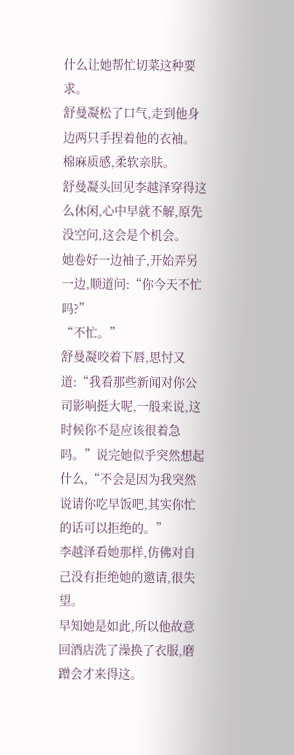什么让她帮忙切菜这种要求。
舒曼凝松了口气,走到他身边两只手捏着他的衣袖。
棉麻质感,柔软亲肤。
舒曼凝头回见李越泽穿得这么休闲,心中早就不解,原先没空问,这会是个机会。
她卷好一边袖子,开始弄另一边,顺道问:“你今天不忙吗?”
“不忙。”
舒曼凝咬着下唇,思忖又道:“我看那些新闻对你公司影响挺大呢,一般来说,这时候你不是应该很着急吗。”说完她似乎突然想起什么,“不会是因为我突然说请你吃早饭吧,其实你忙的话可以拒绝的。”
李越泽看她那样,仿佛对自己没有拒绝她的邀请,很失望。
早知她是如此,所以他故意回酒店洗了澡换了衣服,磨蹭会才来得这。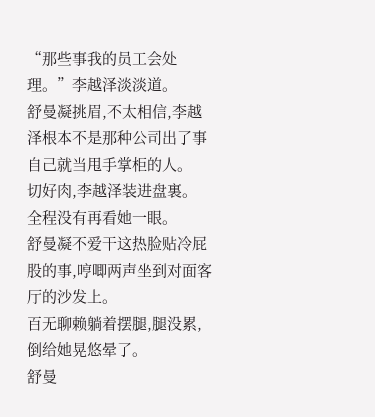“那些事我的员工会处理。”李越泽淡淡道。
舒曼凝挑眉,不太相信,李越泽根本不是那种公司出了事自己就当甩手掌柜的人。
切好肉,李越泽装进盘裏。
全程没有再看她一眼。
舒曼凝不爱干这热脸贴冷屁股的事,哼唧两声坐到对面客厅的沙发上。
百无聊赖躺着摆腿,腿没累,倒给她晃悠晕了。
舒曼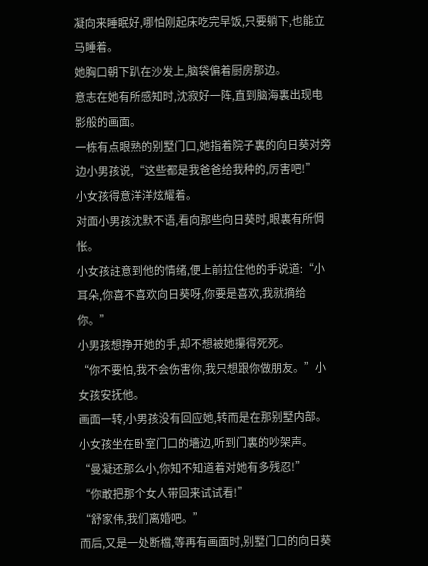凝向来睡眠好,哪怕刚起床吃完早饭,只要躺下,也能立马睡着。
她胸口朝下趴在沙发上,脑袋偏着厨房那边。
意志在她有所感知时,沈寂好一阵,直到脑海裏出现电影般的画面。
一栋有点眼熟的别墅门口,她指着院子裏的向日葵对旁边小男孩说,“这些都是我爸爸给我种的,厉害吧!”
小女孩得意洋洋炫耀着。
对面小男孩沈默不语,看向那些向日葵时,眼裏有所惆怅。
小女孩註意到他的情绪,便上前拉住他的手说道:“小耳朵,你喜不喜欢向日葵呀,你要是喜欢,我就摘给你。”
小男孩想挣开她的手,却不想被她攥得死死。
“你不要怕,我不会伤害你,我只想跟你做朋友。”小女孩安抚他。
画面一转,小男孩没有回应她,转而是在那别墅内部。
小女孩坐在卧室门口的墻边,听到门裏的吵架声。
“曼凝还那么小,你知不知道着对她有多残忍!”
“你敢把那个女人带回来试试看!”
“舒家伟,我们离婚吧。”
而后,又是一处断檔,等再有画面时,别墅门口的向日葵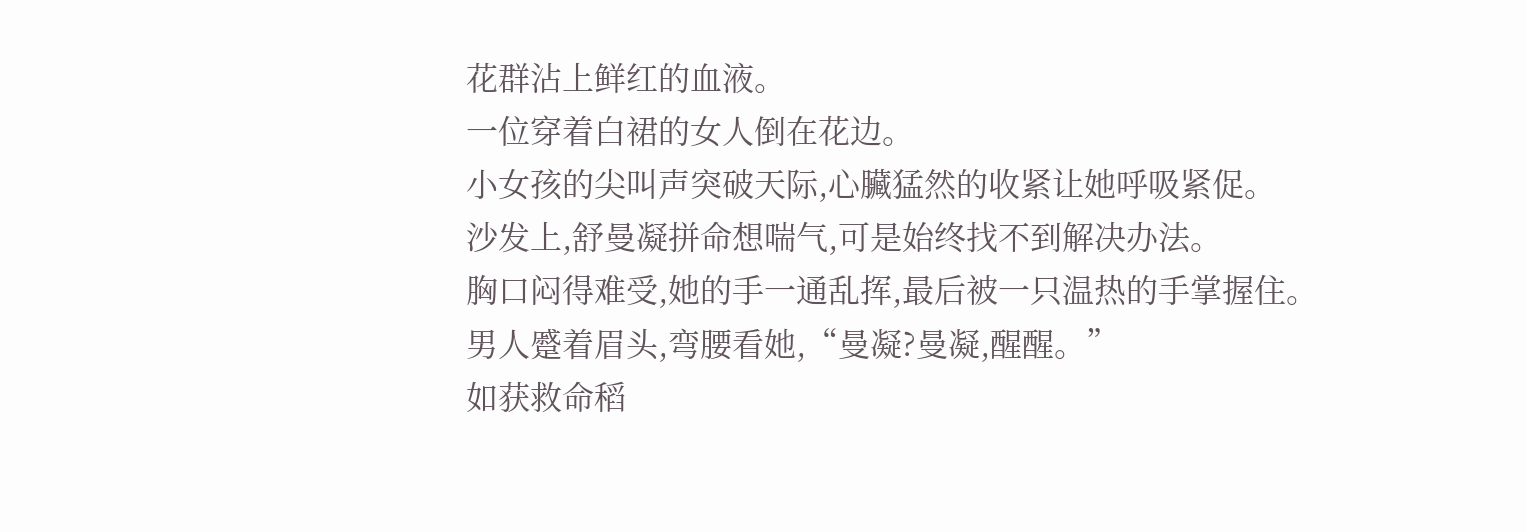花群沾上鲜红的血液。
一位穿着白裙的女人倒在花边。
小女孩的尖叫声突破天际,心臟猛然的收紧让她呼吸紧促。
沙发上,舒曼凝拼命想喘气,可是始终找不到解决办法。
胸口闷得难受,她的手一通乱挥,最后被一只温热的手掌握住。
男人蹙着眉头,弯腰看她,“曼凝?曼凝,醒醒。”
如获救命稻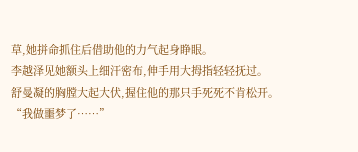草,她拼命抓住后借助他的力气起身睁眼。
李越泽见她额头上细汗密布,伸手用大拇指轻轻抚过。
舒曼凝的胸膛大起大伏,握住他的那只手死死不肯松开。
“我做噩梦了……”